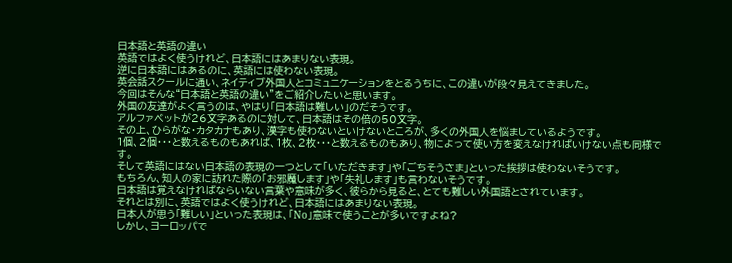日本語と英語の違い
英語ではよく使うけれど、日本語にはあまりない表現。
逆に日本語にはあるのに、英語には使わない表現。
英会話スクールに通い、ネイティブ外国人とコミュニケーションをとるうちに、この違いが段々見えてきました。
今回はそんな“日本語と英語の違い”をご紹介したいと思います。
外国の友達がよく言うのは、やはり「日本語は難しい」のだそうです。
アルファベットが26文字あるのに対して、日本語はその倍の50文字。
その上、ひらがな・カタカナもあり、漢字も使わないといけないところが、多くの外国人を悩ましているようです。
1個、2個・・・と数えるものもあれば、1枚、2枚・・・と数えるものもあり、物によって使い方を変えなければいけない点も同様です。
そして英語にはない日本語の表現の一つとして「いただきます」や「ごちそうさま」といった挨拶は使わないそうです。
もちろん、知人の家に訪れた際の「お邪魔します」や「失礼します」も言わないそうです。
日本語は覚えなければならいない言葉や意味が多く、彼らから見ると、とても難しい外国語とされています。
それとは別に、英語ではよく使うけれど、日本語にはあまりない表現。
日本人が思う「難しい」といった表現は、「No」意味で使うことが多いですよね?
しかし、ヨーロッパで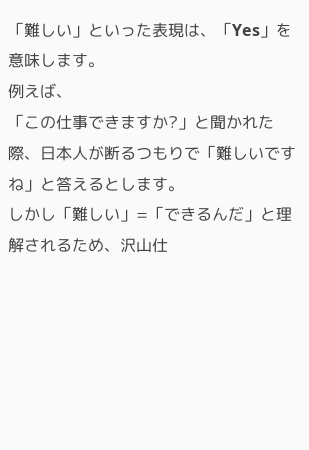「難しい」といった表現は、「Yes」を意味します。
例えば、
「この仕事できますか?」と聞かれた際、日本人が断るつもりで「難しいですね」と答えるとします。
しかし「難しい」=「できるんだ」と理解されるため、沢山仕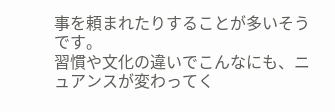事を頼まれたりすることが多いそうです。
習慣や文化の違いでこんなにも、ニュアンスが変わってく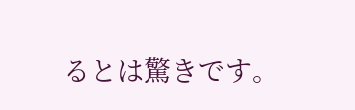るとは驚きです。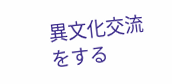異文化交流をする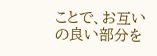ことで、お互いの良い部分を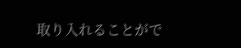取り入れることがで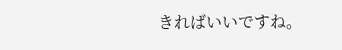きればいいですね。